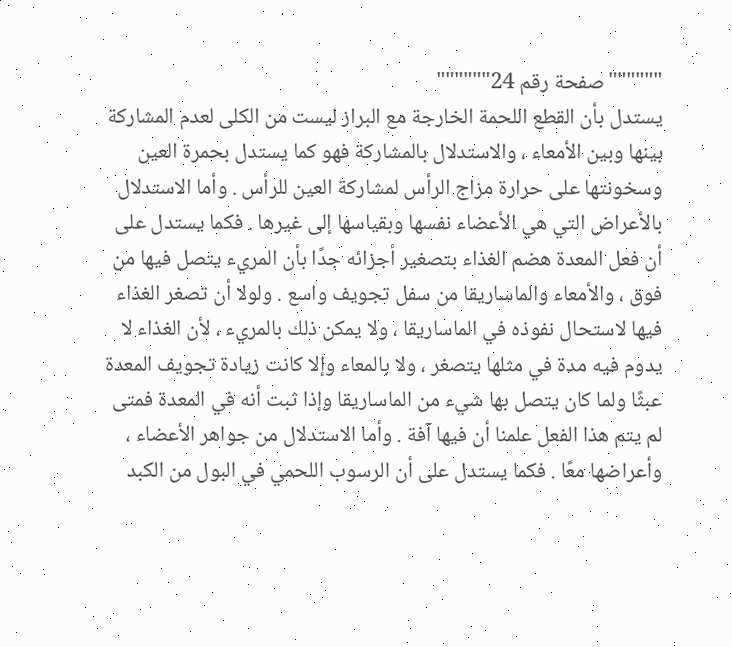""""""صفحة رقم 24""""""
يستدل بأن القطع اللحمة الخارجة مع البراز ليست من الكلى لعدم المشاركة بينها وبين الأمعاء ، والاستدلال بالمشاركة فهو كما يستدل بحمرة العين وسخونتها على حرارة مزاج الرأس لمشاركة العين للرأس . وأما الاستدلال بالأعراض التي هي الأعضاء نفسها وبقياسها إلى غيرها . فكما يستدل على أن فعل المعدة هضم الغذاء بتصغير أجزائه جدًا بأن المريء يتصل فيها من فوق ، والأمعاء والماساريقا من سفل تجويف واسع . ولولا أن تصغر الغذاء فيها لاستحال نفوذه في الماساريقا ، ولا يمكن ذلك بالمريء ، لأن الغذاء لا يدوم فيه مدة في مثلها يتصغر ، ولا بالمعاء وإلا كانت زيادة تجويف المعدة عبثًا ولما كان يتصل بها شيء من الماساريقا وإذا ثبت أنه في المعدة فمتى لم يتم هذا الفعل علمنا أن فيها آفة . وأما الاستدلال من جواهر الأعضاء ، وأعراضها معًا . فكما يستدل على أن الرسوب اللحمي في البول من الكبد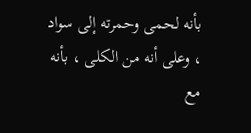بأنه لحمى وحمرته إلى سواد ، وعلى أنه من الكلى ، بأنه مع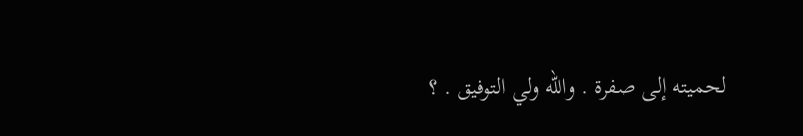لحميته إلى صفرة . والله ولي التوفيق . ؟